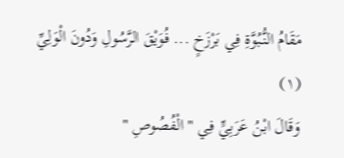مَقَامُ النُّبُوَّةِ فِي بَرْزَخٍ ... فُوَيْقَ الرَّسُولِ وَدُونَ الْوَلِيِّ (١)
وَقَالَ ابْنُ عَرَبِيٍّ فِي " الْفُصُوصِ "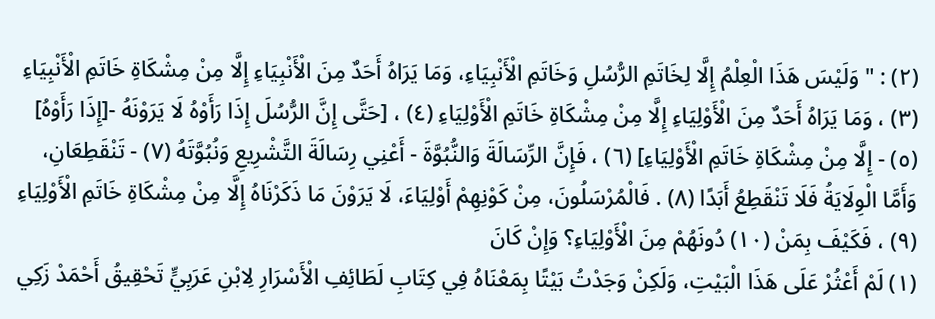(٢) : " وَلَيْسَ هَذَا الْعِلْمُ إِلَّا لِخَاتَمِ الرُّسُلِ وَخَاتَمِ الْأَنْبِيَاءِ، وَمَا يَرَاهُ أَحَدٌ مِنَ الْأَنْبِيَاءِ إِلَّا مِنْ مِشْكَاةِ خَاتَمِ الْأَنْبِيَاءِ (٣) ، وَمَا يَرَاهُ أَحَدٌ مِنَ الْأَوْلِيَاءِ إِلَّا مِنْ مِشْكَاةِ خَاتَمِ الْأَوْلِيَاءِ (٤) ، [حَتَّى إِنَّ الرُّسُلَ إِذَا رَأَوْهُ لَا يَرَوْنَهُ -[إِذَا رَأَوْهُ] (٥) - إِلَّا مِنْ مِشْكَاةِ خَاتَمِ الْأَوْلِيَاءِ] (٦) ، فَإِنَّ الرِّسَالَةَ وَالنُّبُوَّةَ - أَعْنِي رِسَالَةَ التَّشْرِيعِ وَنُبُوَّتَهُ (٧) - تَنْقَطِعَانِ، وَأَمَّا الْوِلَايَةُ فَلَا تَنْقَطِعُ أَبَدًا (٨) . فَالْمُرْسَلُونَ، مِنْ كَوْنِهِمْ أَوْلِيَاءَ، لَا يَرَوْنَ مَا ذَكَرْنَاهُ إِلَّا مِنْ مِشْكَاةِ خَاتَمِ الْأَوْلِيَاءِ (٩) ، فَكَيْفَ بِمَنْ (١٠) دُونَهُمْ مِنَ الْأَوْلِيَاءِ؟ وَإِنْ كَانَ
(١) لَمْ أَعْثُرْ عَلَى هَذَا الْبَيْتِ، وَلَكِنْ وَجَدْتُ بَيْتًا بِمَعْنَاهُ فِي كِتَابِ لَطَائِفِ الْأَسْرَارِ لِابْنِ عَرَبِيٍّ تَحْقِيقُ أَحْمَدْ زَكِي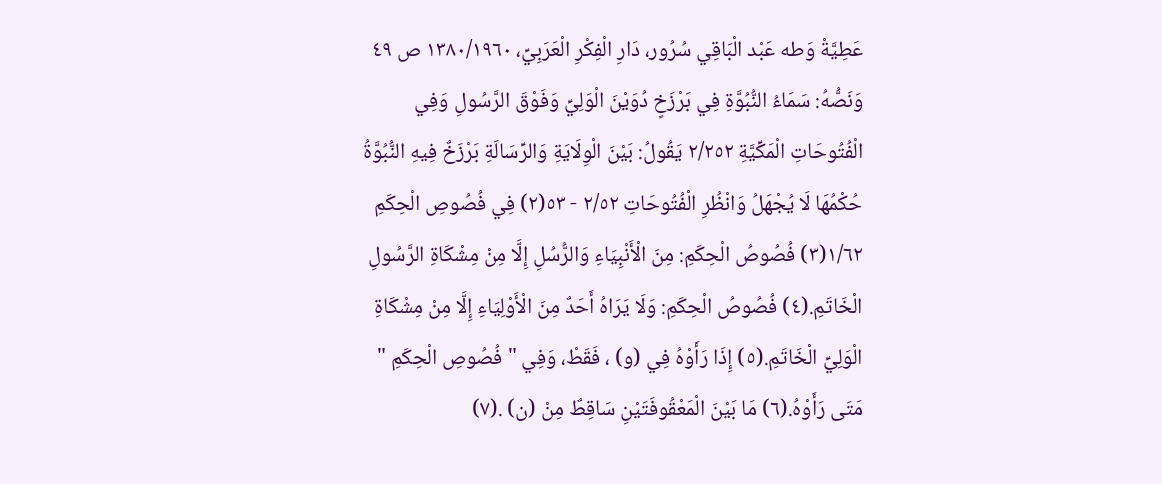عَطِيَّةْ وَطه عَبْد الْبَاقِي سُرُور، دَارِ الْفِكْرِ الْعَرَبِيِّ، ١٣٨٠/١٩٦٠ ص ٤٩ وَنَصُّهُ: سَمَاءُ النُّبُوَّةِ فِي بَرْزَخٍ دُوَيْنَ الْوَلِيِّ وَفَوْقَ الرَّسُولِ وَفِي الْفُتُوحَاتِ الْمَكِّيَّةِ ٢/٢٥٢ يَقُولُ: بَيْنَ الْوِلَايَةِ وَالرِّسَالَةِ بَرْزَخٌ فِيهِ النُّبُوَّةُ حُكْمُهَا لَا يُجْهَلُ وَانْظُرِ الْفُتُوحَاتِ ٢/٥٢ - ٥٣(٢) فِي فُصُوصِ الْحِكَمِ ١/٦٢(٣) فُصُوصُ الْحِكَمِ: مِنَ الْأَنْبِيَاءِ وَالرُّسُلِ إِلَّا مِنْ مِشْكَاةِ الرَّسُولِ الْخَاتَمِ.(٤) فُصُوصُ الْحِكَمِ: وَلَا يَرَاهُ أَحَدٌ مِنَ الْأَوْلِيَاءِ إِلَّا مِنْ مِشْكَاةِ الْوَلِيِّ الْخَاتَمِ.(٥) إِذَا رَأَوْهُ فِي (و) ، فَقَطْ، وَفِي " فُصُوصِ الْحِكَمِ " مَتَى رَأَوْهُ.(٦) مَا بَيْنَ الْمَعْقُوفَتَيْنِ سَاقِطٌ مِنْ (ن) .(٧)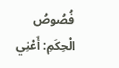فُصُوصُ الْحِكَمِ: أَعْنِي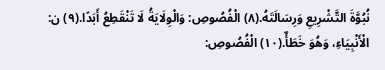نُبُوَّةَ التَّشْرِيعِ وَرِسَالَتَهُ.(٨) الْفُصُوصِ: وَالْوِلَايَةُ لَا تَنْقَطِعُ أَبَدًا.(٩) ن: الْأَنْبِيَاءِ، وَهُوَ خَطَأٌ.(١٠) الْفُصُوصِ: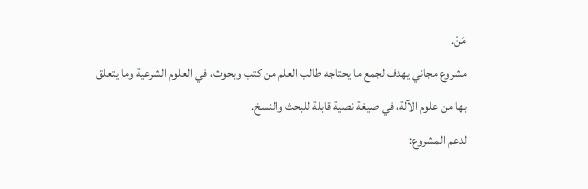مَنْ.
مشروع مجاني يهدف لجمع ما يحتاجه طالب العلم من كتب وبحوث، في العلوم الشرعية وما يتعلق بها من علوم الآلة، في صيغة نصية قابلة للبحث والنسخ.
لدعم المشروع: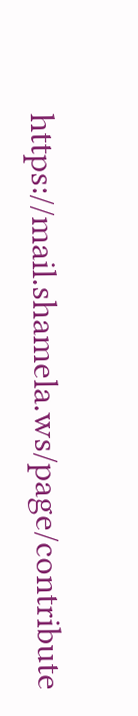https://mail.shamela.ws/page/contribute